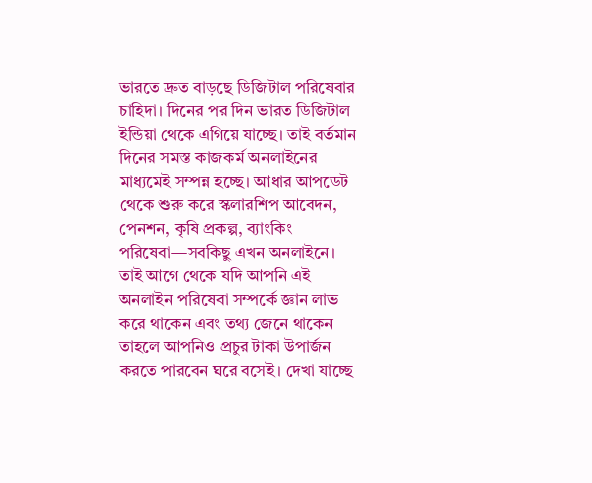ভারতে দ্রুত বাড়ছে ডিজিটাল পরিষেবার চাহিদা। দিনের পর দিন ভারত ডিজিটাল ইন্ডিয়া থেকে এগিয়ে যাচ্ছে। তাই বর্তমান দিনের সমস্ত কাজকর্ম অনলাইনের মাধ্যমেই সম্পন্ন হচ্ছে। আধার আপডেট থেকে শুরু করে স্কলারশিপ আবেদন, পেনশন, কৃষি প্রকল্প, ব্যাংকিং পরিষেবা—সবকিছু এখন অনলাইনে। তাই আগে থেকে যদি আপনি এই অনলাইন পরিষেবা সম্পর্কে জ্ঞান লাভ করে থাকেন এবং তথ্য জেনে থাকেন তাহলে আপনিও প্রচুর টাকা উপার্জন করতে পারবেন ঘরে বসেই। দেখা যাচ্ছে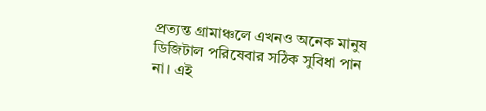প্রত্যন্ত গ্রামাঞ্চলে এখনও অনেক মানুষ ডিজিটাল পরিষেবার সঠিক সুবিধা পান না। এই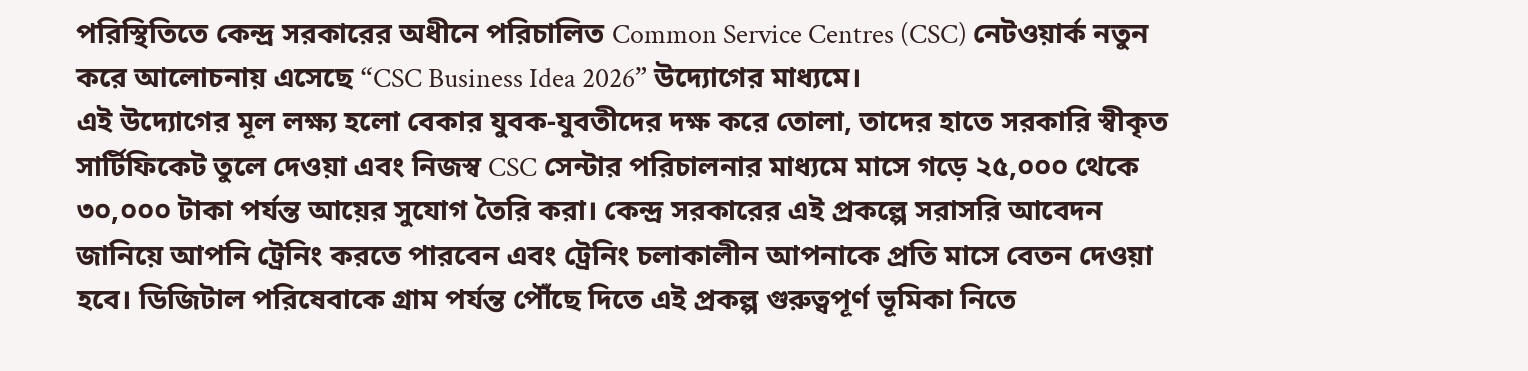পরিস্থিতিতে কেন্দ্র সরকারের অধীনে পরিচালিত Common Service Centres (CSC) নেটওয়ার্ক নতুন করে আলোচনায় এসেছে “CSC Business Idea 2026” উদ্যোগের মাধ্যমে।
এই উদ্যোগের মূল লক্ষ্য হলো বেকার যুবক-যুবতীদের দক্ষ করে তোলা, তাদের হাতে সরকারি স্বীকৃত সার্টিফিকেট তুলে দেওয়া এবং নিজস্ব CSC সেন্টার পরিচালনার মাধ্যমে মাসে গড়ে ২৫,০০০ থেকে ৩০,০০০ টাকা পর্যন্ত আয়ের সুযোগ তৈরি করা। কেন্দ্র সরকারের এই প্রকল্পে সরাসরি আবেদন জানিয়ে আপনি ট্রেনিং করতে পারবেন এবং ট্রেনিং চলাকালীন আপনাকে প্রতি মাসে বেতন দেওয়া হবে। ডিজিটাল পরিষেবাকে গ্রাম পর্যন্ত পৌঁছে দিতে এই প্রকল্প গুরুত্বপূর্ণ ভূমিকা নিতে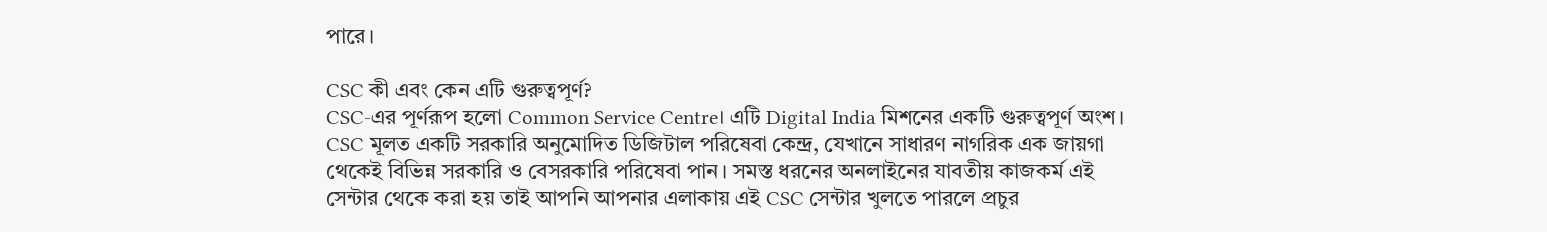পারে।

CSC কী এবং কেন এটি গুরুত্বপূর্ণ?
CSC-এর পূর্ণরূপ হলো Common Service Centre। এটি Digital India মিশনের একটি গুরুত্বপূর্ণ অংশ। CSC মূলত একটি সরকারি অনুমোদিত ডিজিটাল পরিষেবা কেন্দ্র, যেখানে সাধারণ নাগরিক এক জায়গা থেকেই বিভিন্ন সরকারি ও বেসরকারি পরিষেবা পান। সমস্ত ধরনের অনলাইনের যাবতীয় কাজকর্ম এই সেন্টার থেকে করা হয় তাই আপনি আপনার এলাকায় এই CSC সেন্টার খুলতে পারলে প্রচুর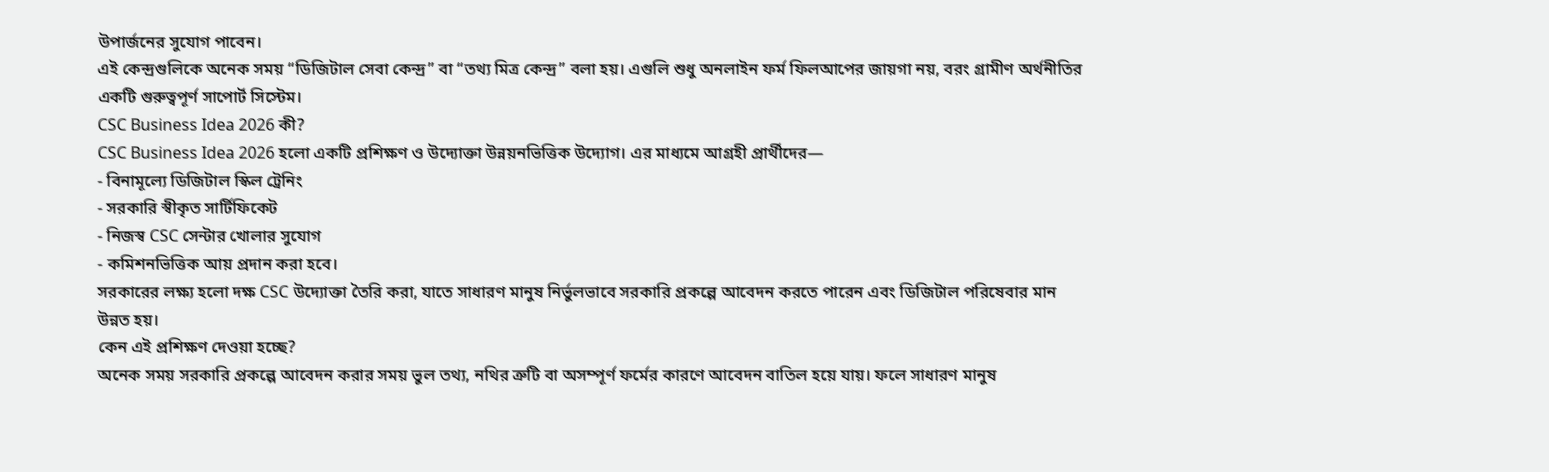উপার্জনের সুযোগ পাবেন।
এই কেন্দ্রগুলিকে অনেক সময় “ডিজিটাল সেবা কেন্দ্র” বা “তথ্য মিত্র কেন্দ্র” বলা হয়। এগুলি শুধু অনলাইন ফর্ম ফিলআপের জায়গা নয়, বরং গ্রামীণ অর্থনীতির একটি গুরুত্বপূর্ণ সাপোর্ট সিস্টেম।
CSC Business Idea 2026 কী?
CSC Business Idea 2026 হলো একটি প্রশিক্ষণ ও উদ্যোক্তা উন্নয়নভিত্তিক উদ্যোগ। এর মাধ্যমে আগ্রহী প্রার্থীদের—
- বিনামূল্যে ডিজিটাল স্কিল ট্রেনিং
- সরকারি স্বীকৃত সার্টিফিকেট
- নিজস্ব CSC সেন্টার খোলার সুযোগ
- কমিশনভিত্তিক আয় প্রদান করা হবে।
সরকারের লক্ষ্য হলো দক্ষ CSC উদ্যোক্তা তৈরি করা, যাতে সাধারণ মানুষ নির্ভুলভাবে সরকারি প্রকল্পে আবেদন করতে পারেন এবং ডিজিটাল পরিষেবার মান উন্নত হয়।
কেন এই প্রশিক্ষণ দেওয়া হচ্ছে?
অনেক সময় সরকারি প্রকল্পে আবেদন করার সময় ভুল তথ্য, নথির ত্রুটি বা অসম্পূর্ণ ফর্মের কারণে আবেদন বাতিল হয়ে যায়। ফলে সাধারণ মানুষ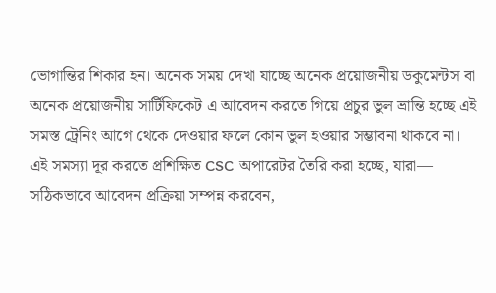ভোগান্তির শিকার হন। অনেক সময় দেখা যাচ্ছে অনেক প্রয়োজনীয় ডকুমেন্টস বা অনেক প্রয়োজনীয় সার্টিফিকেট এ আবেদন করতে গিয়ে প্রচুর ভুল ভ্রান্তি হচ্ছে এই সমস্ত ট্রেনিং আগে থেকে দেওয়ার ফলে কোন ভুল হওয়ার সম্ভাবনা থাকবে না।
এই সমস্যা দূর করতে প্রশিক্ষিত CSC অপারেটর তৈরি করা হচ্ছে, যারা— সঠিকভাবে আবেদন প্রক্রিয়া সম্পন্ন করবেন,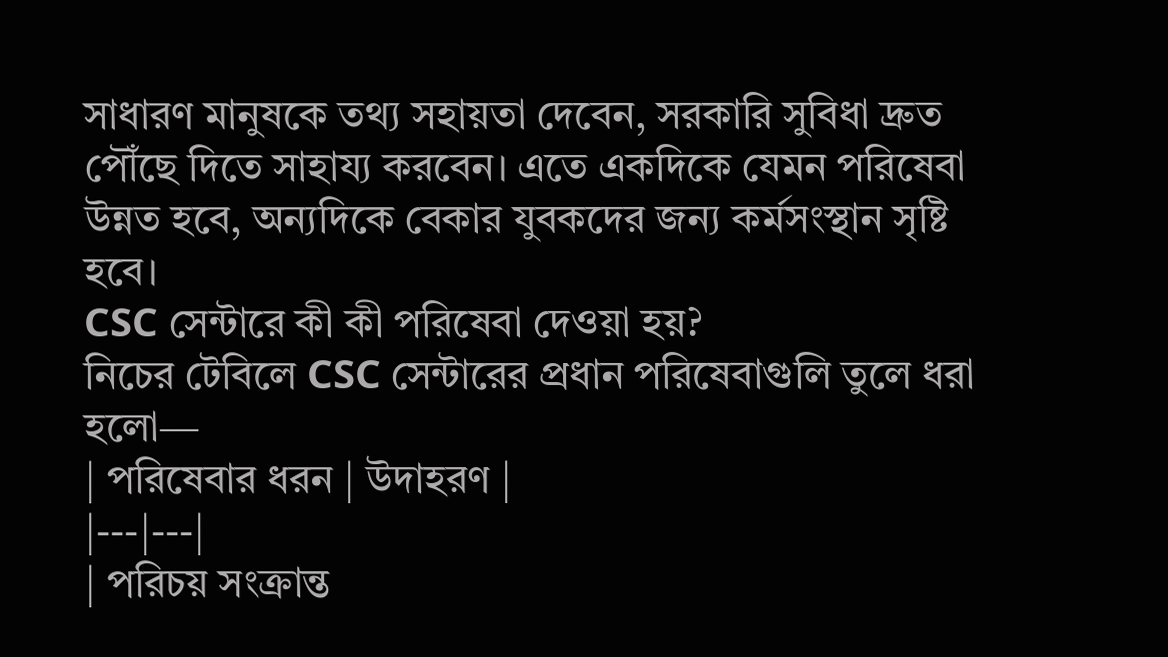সাধারণ মানুষকে তথ্য সহায়তা দেবেন, সরকারি সুবিধা দ্রুত পৌঁছে দিতে সাহায্য করবেন। এতে একদিকে যেমন পরিষেবা উন্নত হবে, অন্যদিকে বেকার যুবকদের জন্য কর্মসংস্থান সৃষ্টি হবে।
CSC সেন্টারে কী কী পরিষেবা দেওয়া হয়?
নিচের টেবিলে CSC সেন্টারের প্রধান পরিষেবাগুলি তুলে ধরা হলো—
| পরিষেবার ধরন | উদাহরণ |
|---|---|
| পরিচয় সংক্রান্ত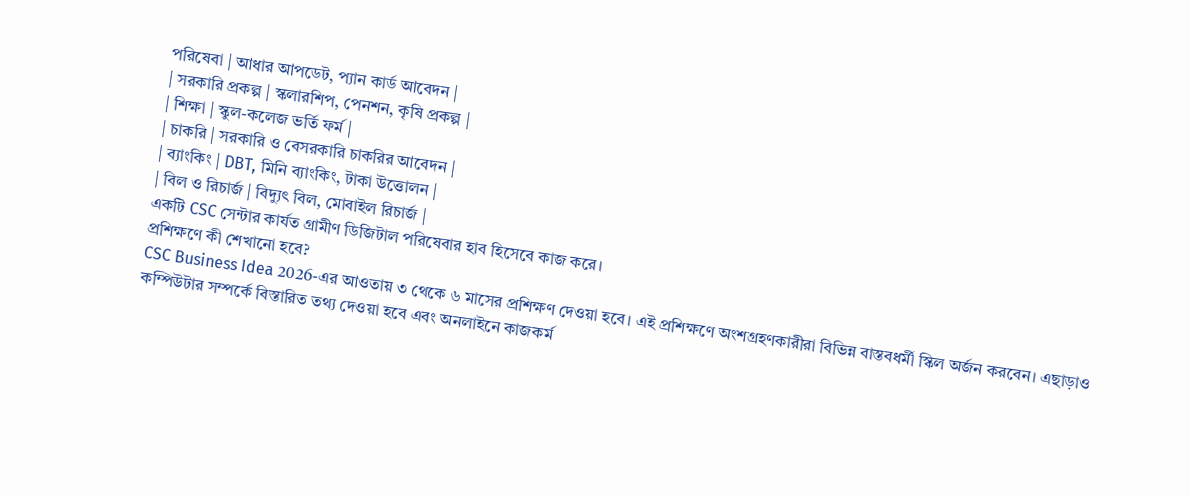পরিষেবা | আধার আপডেট, প্যান কার্ড আবেদন |
| সরকারি প্রকল্প | স্কলারশিপ, পেনশন, কৃষি প্রকল্প |
| শিক্ষা | স্কুল-কলেজ ভর্তি ফর্ম |
| চাকরি | সরকারি ও বেসরকারি চাকরির আবেদন |
| ব্যাংকিং | DBT, মিনি ব্যাংকিং, টাকা উত্তোলন |
| বিল ও রিচার্জ | বিদ্যুৎ বিল, মোবাইল রিচার্জ |
একটি CSC সেন্টার কার্যত গ্রামীণ ডিজিটাল পরিষেবার হাব হিসেবে কাজ করে।
প্রশিক্ষণে কী শেখানো হবে?
CSC Business Idea 2026-এর আওতায় ৩ থেকে ৬ মাসের প্রশিক্ষণ দেওয়া হবে। এই প্রশিক্ষণে অংশগ্রহণকারীরা বিভিন্ন বাস্তবধর্মী স্কিল অর্জন করবেন। এছাড়াও কম্পিউটার সম্পর্কে বিস্তারিত তথ্য দেওয়া হবে এবং অনলাইনে কাজকর্ম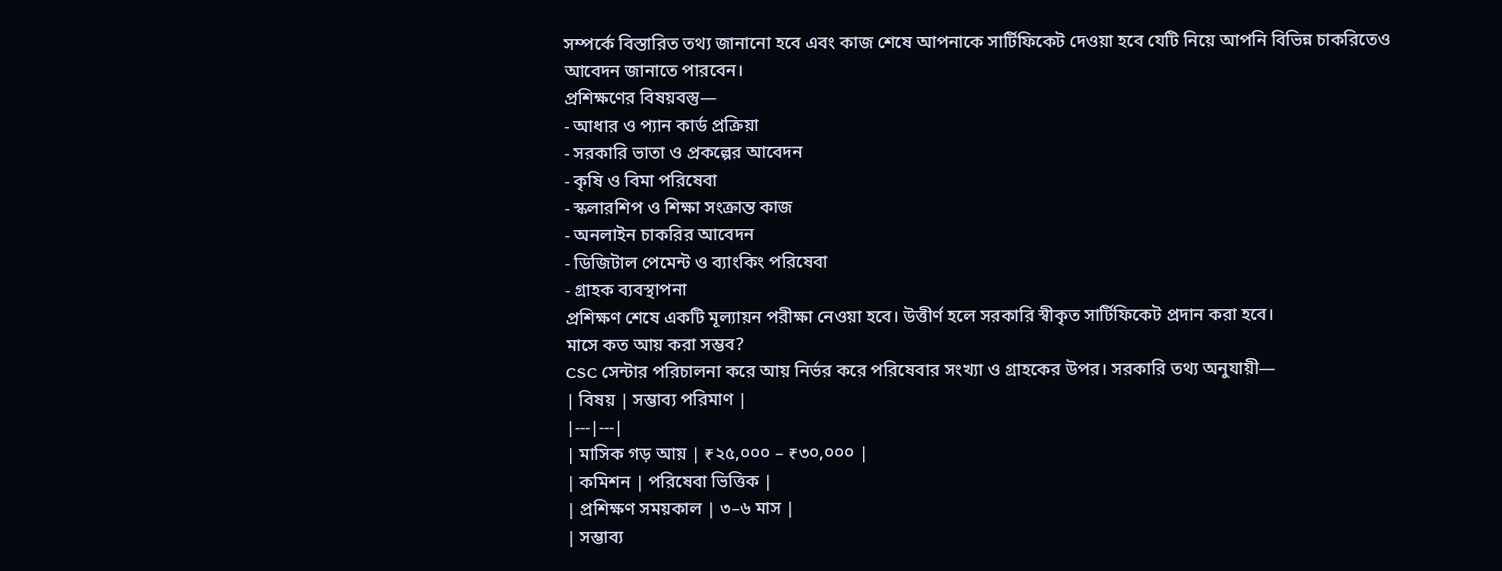সম্পর্কে বিস্তারিত তথ্য জানানো হবে এবং কাজ শেষে আপনাকে সার্টিফিকেট দেওয়া হবে যেটি নিয়ে আপনি বিভিন্ন চাকরিতেও আবেদন জানাতে পারবেন।
প্রশিক্ষণের বিষয়বস্তু—
- আধার ও প্যান কার্ড প্রক্রিয়া
- সরকারি ভাতা ও প্রকল্পের আবেদন
- কৃষি ও বিমা পরিষেবা
- স্কলারশিপ ও শিক্ষা সংক্রান্ত কাজ
- অনলাইন চাকরির আবেদন
- ডিজিটাল পেমেন্ট ও ব্যাংকিং পরিষেবা
- গ্রাহক ব্যবস্থাপনা
প্রশিক্ষণ শেষে একটি মূল্যায়ন পরীক্ষা নেওয়া হবে। উত্তীর্ণ হলে সরকারি স্বীকৃত সার্টিফিকেট প্রদান করা হবে।
মাসে কত আয় করা সম্ভব?
CSC সেন্টার পরিচালনা করে আয় নির্ভর করে পরিষেবার সংখ্যা ও গ্রাহকের উপর। সরকারি তথ্য অনুযায়ী—
| বিষয় | সম্ভাব্য পরিমাণ |
|---|---|
| মাসিক গড় আয় | ₹২৫,০০০ – ₹৩০,০০০ |
| কমিশন | পরিষেবা ভিত্তিক |
| প্রশিক্ষণ সময়কাল | ৩–৬ মাস |
| সম্ভাব্য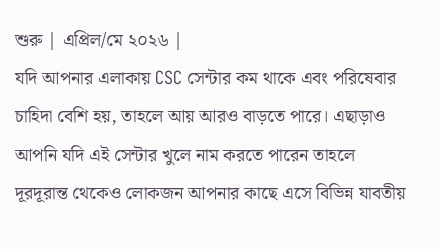শুরু | এপ্রিল/মে ২০২৬ |
যদি আপনার এলাকায় CSC সেন্টার কম থাকে এবং পরিষেবার চাহিদা বেশি হয়, তাহলে আয় আরও বাড়তে পারে। এছাড়াও আপনি যদি এই সেন্টার খুলে নাম করতে পারেন তাহলে দূরদূরান্ত থেকেও লোকজন আপনার কাছে এসে বিভিন্ন যাবতীয়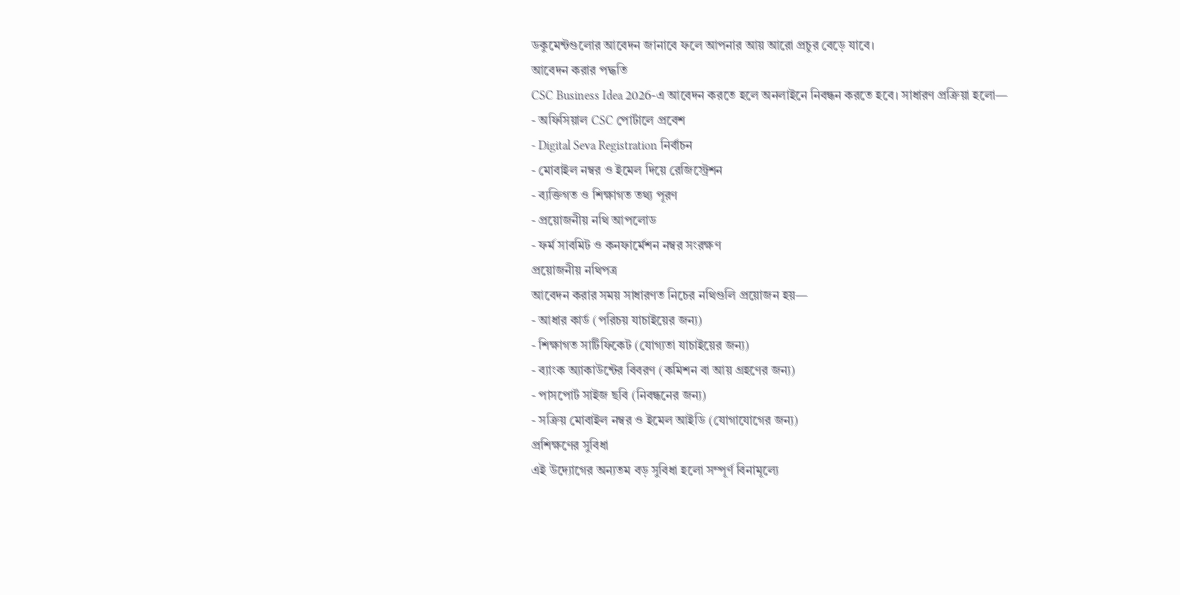ডকুমেন্টগুলোর আবেদন জানাবে ফলে আপনার আয় আরো প্রচুর বেড়ে যাবে।
আবেদন করার পদ্ধতি
CSC Business Idea 2026-এ আবেদন করতে হলে অনলাইনে নিবন্ধন করতে হবে। সাধারণ প্রক্রিয়া হলো—
- অফিসিয়াল CSC পোর্টালে প্রবেশ
- Digital Seva Registration নির্বাচন
- মোবাইল নম্বর ও ইমেল দিয়ে রেজিস্ট্রেশন
- ব্যক্তিগত ও শিক্ষাগত তথ্য পূরণ
- প্রয়োজনীয় নথি আপলোড
- ফর্ম সাবমিট ও কনফার্মেশন নম্বর সংরক্ষণ
প্রয়োজনীয় নথিপত্র
আবেদন করার সময় সাধারণত নিচের নথিগুলি প্রয়োজন হয়—
- আধার কার্ড (পরিচয় যাচাইয়ের জন্য)
- শিক্ষাগত সার্টিফিকেট (যোগ্যতা যাচাইয়ের জন্য)
- ব্যাংক অ্যাকাউন্টের বিবরণ (কমিশন বা আয় গ্রহণের জন্য)
- পাসপোর্ট সাইজ ছবি (নিবন্ধনের জন্য)
- সক্রিয় মোবাইল নম্বর ও ইমেল আইডি (যোগাযোগের জন্য)
প্রশিক্ষণের সুবিধা
এই উদ্যোগের অন্যতম বড় সুবিধা হলো সম্পূর্ণ বিনামূল্যে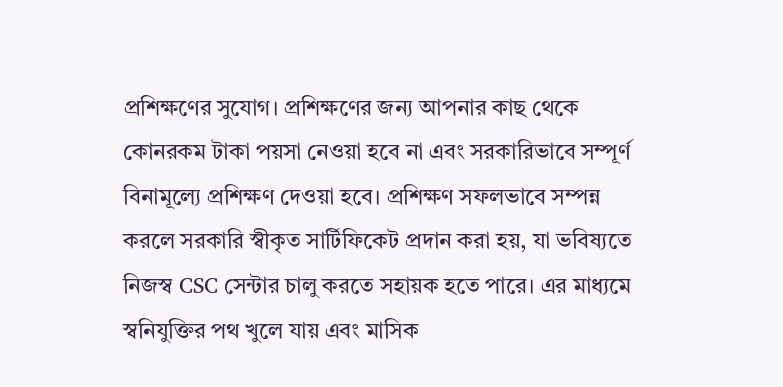প্রশিক্ষণের সুযোগ। প্রশিক্ষণের জন্য আপনার কাছ থেকে কোনরকম টাকা পয়সা নেওয়া হবে না এবং সরকারিভাবে সম্পূর্ণ বিনামূল্যে প্রশিক্ষণ দেওয়া হবে। প্রশিক্ষণ সফলভাবে সম্পন্ন করলে সরকারি স্বীকৃত সার্টিফিকেট প্রদান করা হয়, যা ভবিষ্যতে নিজস্ব CSC সেন্টার চালু করতে সহায়ক হতে পারে। এর মাধ্যমে স্বনিযুক্তির পথ খুলে যায় এবং মাসিক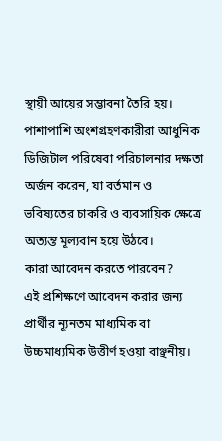স্থায়ী আয়ের সম্ভাবনা তৈরি হয়। পাশাপাশি অংশগ্রহণকারীরা আধুনিক ডিজিটাল পরিষেবা পরিচালনার দক্ষতা অর্জন করেন, যা বর্তমান ও ভবিষ্যতের চাকরি ও ব্যবসায়িক ক্ষেত্রে অত্যন্ত মূল্যবান হয়ে উঠবে।
কারা আবেদন করতে পারবেন?
এই প্রশিক্ষণে আবেদন করার জন্য প্রার্থীর ন্যূনতম মাধ্যমিক বা উচ্চমাধ্যমিক উত্তীর্ণ হওয়া বাঞ্ছনীয়।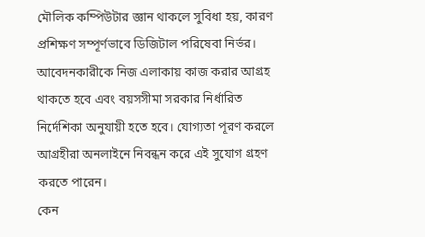মৌলিক কম্পিউটার জ্ঞান থাকলে সুবিধা হয়, কারণ প্রশিক্ষণ সম্পূর্ণভাবে ডিজিটাল পরিষেবা নির্ভর। আবেদনকারীকে নিজ এলাকায় কাজ করার আগ্রহ থাকতে হবে এবং বয়সসীমা সরকার নির্ধারিত নির্দেশিকা অনুযায়ী হতে হবে। যোগ্যতা পূরণ করলে আগ্রহীরা অনলাইনে নিবন্ধন করে এই সুযোগ গ্রহণ করতে পারেন।
কেন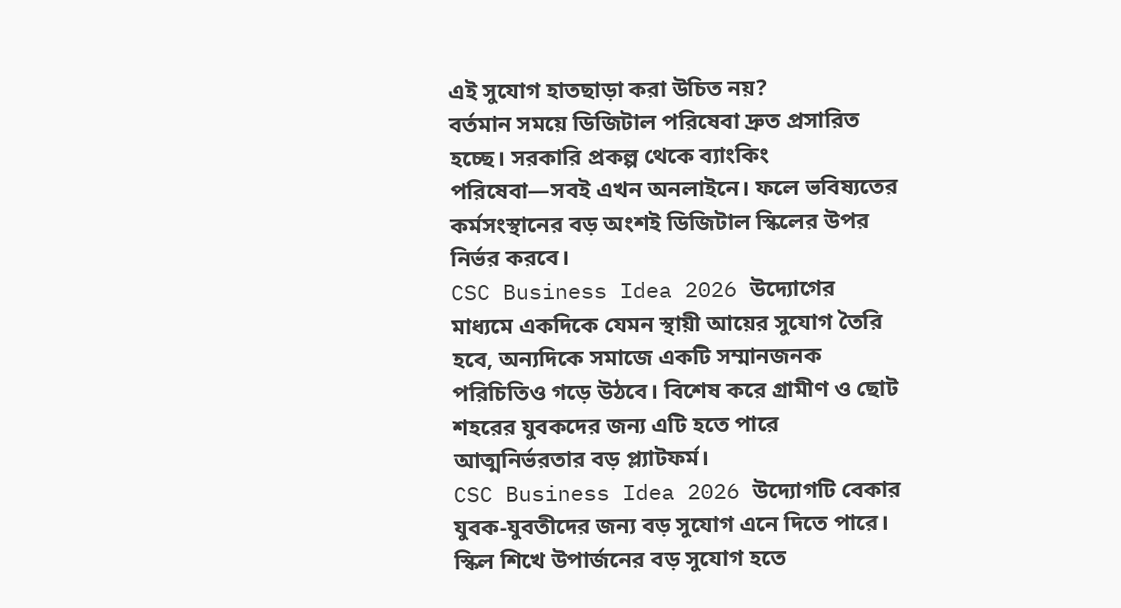এই সুযোগ হাতছাড়া করা উচিত নয়?
বর্তমান সময়ে ডিজিটাল পরিষেবা দ্রুত প্রসারিত হচ্ছে। সরকারি প্রকল্প থেকে ব্যাংকিং পরিষেবা—সবই এখন অনলাইনে। ফলে ভবিষ্যতের কর্মসংস্থানের বড় অংশই ডিজিটাল স্কিলের উপর নির্ভর করবে।
CSC Business Idea 2026 উদ্যোগের মাধ্যমে একদিকে যেমন স্থায়ী আয়ের সুযোগ তৈরি হবে, অন্যদিকে সমাজে একটি সম্মানজনক পরিচিতিও গড়ে উঠবে। বিশেষ করে গ্রামীণ ও ছোট শহরের যুবকদের জন্য এটি হতে পারে আত্মনির্ভরতার বড় প্ল্যাটফর্ম।
CSC Business Idea 2026 উদ্যোগটি বেকার যুবক-যুবতীদের জন্য বড় সুযোগ এনে দিতে পারে। স্কিল শিখে উপার্জনের বড় সুযোগ হতে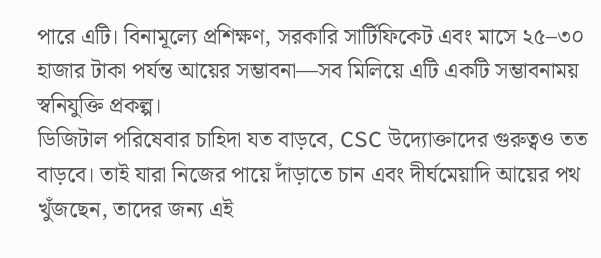পারে এটি। বিনামূল্যে প্রশিক্ষণ, সরকারি সার্টিফিকেট এবং মাসে ২৫–৩০ হাজার টাকা পর্যন্ত আয়ের সম্ভাবনা—সব মিলিয়ে এটি একটি সম্ভাবনাময় স্বনিযুক্তি প্রকল্প।
ডিজিটাল পরিষেবার চাহিদা যত বাড়বে, CSC উদ্যোক্তাদের গুরুত্বও তত বাড়বে। তাই যারা নিজের পায়ে দাঁড়াতে চান এবং দীর্ঘমেয়াদি আয়ের পথ খুঁজছেন, তাদের জন্য এই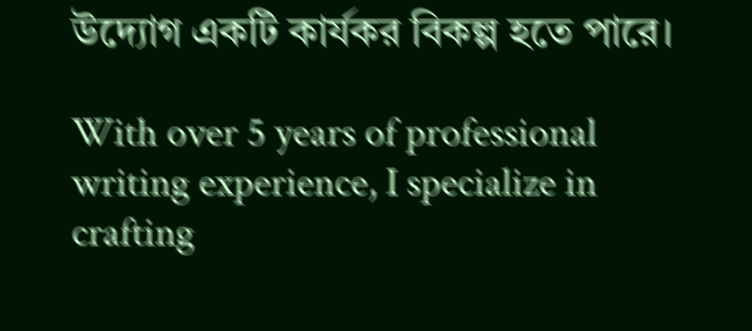উদ্যোগ একটি কার্যকর বিকল্প হতে পারে।

With over 5 years of professional writing experience, I specialize in crafting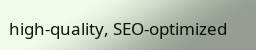high-quality, SEO-optimized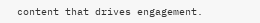content that drives engagement.